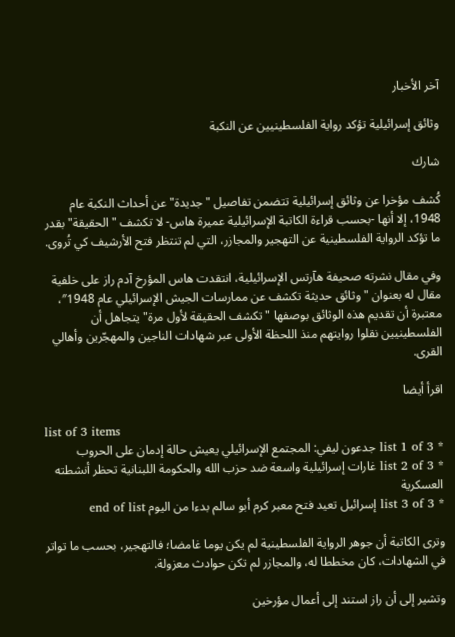آخر الأخبار

وثائق إسرائيلية تؤكد رواية الفلسطينيين عن النكبة

شارك

كُشف مؤخرا عن وثائق إسرائيلية تتضمن تفاصيل "جديدة" عن أحداث النكبة عام 1948، إلا أنها -بحسب قراءة الكاتبة الإسرائيلية عميرة هاس- لا تكشف "الحقيقة" بقدر ما تؤكد الرواية الفلسطينية عن التهجير والمجازر، التي لم تنتظر فتح الأرشيف كي تُروى.

وفي مقال نشرته صحيفة هآرتس الإسرائيلية، انتقدت هاس المؤرخ آدم راز على خلفية مقال له بعنوان "وثائق حديثة تكشف عن ممارسات الجيش الإسرائيلي عام 1948″، معتبرة أن تقديم هذه الوثائق بوصفها "تكشف الحقيقة لأول مرة" يتجاهل أن الفلسطينيين نقلوا روايتهم منذ اللحظة الأولى عبر شهادات الناجين والمهجّرين وأهالي القرى.

اقرأ أيضا

list of 3 items
* list 1 of 3 جدعون ليفي: المجتمع الإسرائيلي يعيش حالة إدمان على الحروب
* list 2 of 3 غارات إسرائيلية واسعة ضد حزب الله والحكومة اللبنانية تحظر أنشطته العسكرية
* list 3 of 3 إسرائيل تعيد فتح معبر كرم أبو سالم بدءا من اليوم end of list

وترى الكاتبة أن جوهر الرواية الفلسطينية لم يكن يوما غامضا؛ فالتهجير، بحسب ما تواتر في الشهادات، كان مخططا له، والمجازر لم تكن حوادث معزولة.

وتشير إلى أن راز استند إلى أعمال مؤرخين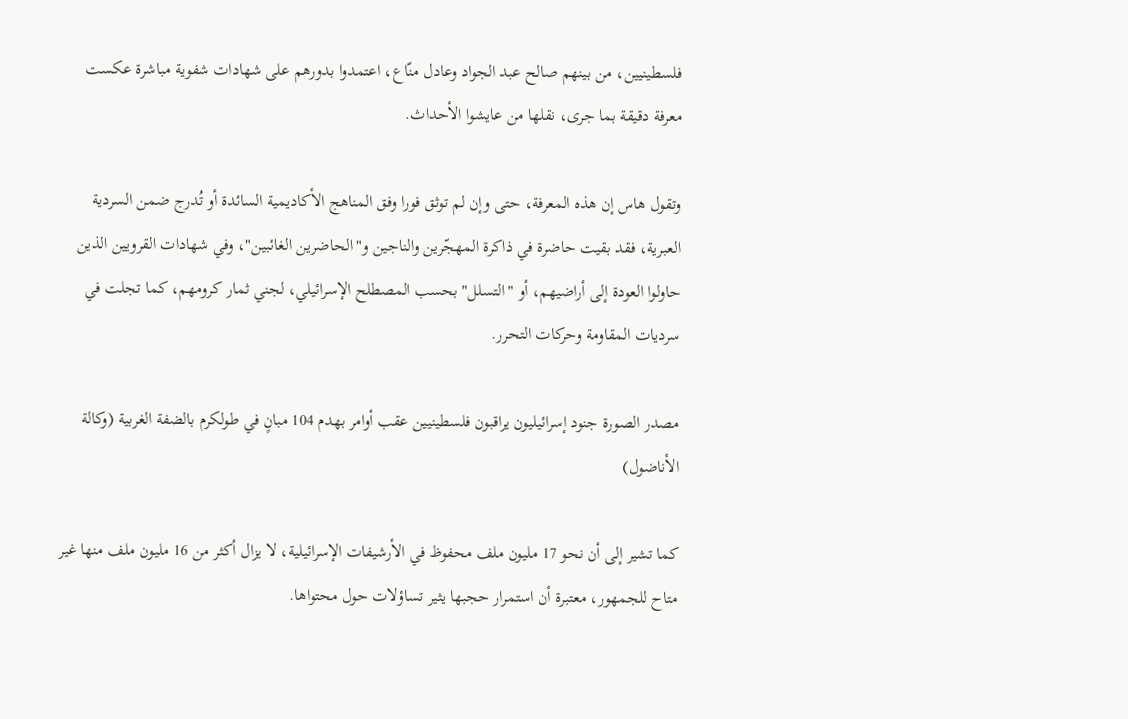فلسطينيين، من بينهم صالح عبد الجواد وعادل منّاع، اعتمدوا بدورهم على شهادات شفوية مباشرة عكست معرفة دقيقة بما جرى، نقلها من عايشوا الأحداث.

وتقول هاس إن هذه المعرفة، حتى وإن لم توثق فورا وفق المناهج الأكاديمية السائدة أو تُدرج ضمن السردية العبرية، فقد بقيت حاضرة في ذاكرة المهجّرين والناجين و"الحاضرين الغائبين"، وفي شهادات القرويين الذين حاولوا العودة إلى أراضيهم، أو "التسلل" بحسب المصطلح الإسرائيلي، لجني ثمار كرومهم، كما تجلت في سرديات المقاومة وحركات التحرر.

مصدر الصورة جنود إسرائيليون يراقبون فلسطينيين عقب أوامر بهدم 104 مبانٍ في طولكرم بالضفة الغربية (وكالة الأناضول)

كما تشير إلى أن نحو 17 مليون ملف محفوظ في الأرشيفات الإسرائيلية، لا يزال أكثر من 16 مليون ملف منها غير متاح للجمهور، معتبرة أن استمرار حجبها يثير تساؤلات حول محتواها.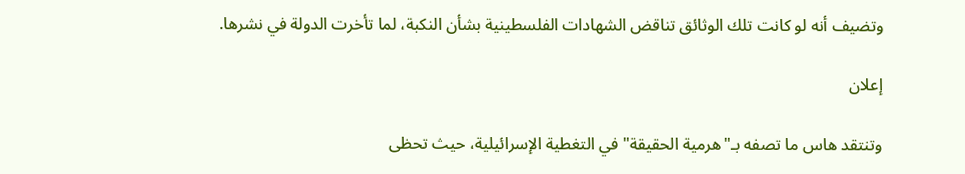وتضيف أنه لو كانت تلك الوثائق تناقض الشهادات الفلسطينية بشأن النكبة، لما تأخرت الدولة في نشرها.

إعلان

وتنتقد هاس ما تصفه بـ"هرمية الحقيقة" في التغطية الإسرائيلية، حيث تحظى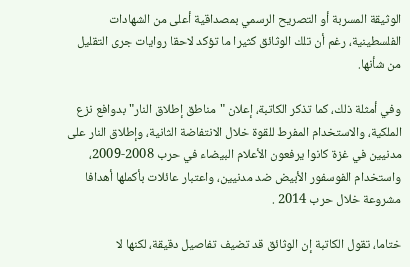الوثيقة المسربة أو التصريح الرسمي بمصداقية أعلى من الشهادات الفلسطينية، رغم أن تلك الوثائق كثيرا ما تؤكد لاحقا روايات جرى التقليل من شأنها.

وفي أمثلة ذلك، كما تذكر الكاتبة، إعلان "مناطق إطلاق النار" بدوافع نزع الملكية، والاستخدام المفرط للقوة خلال الانتفاضة الثانية، وإطلاق النار على مدنيين في غزة كانوا يرفعون الأعلام البيضاء في حرب 2008-2009، واستخدام الفوسفور الأبيض ضد مدنيين، واعتبار عائلات بأكملها أهدافا مشروعة خلال حرب 2014 .

ختاما، تقول الكاتبة إن الوثائق قد تضيف تفاصيل دقيقة، لكنها لا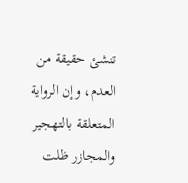تنشئ حقيقة من العدم، وإن الرواية المتعلقة بالتهجير والمجازر ظلت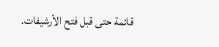قائمة حتى قبل فتح الأرشيفات.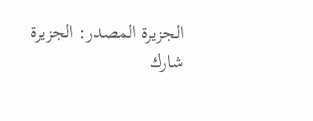الجزيرة المصدر: الجزيرة
شارك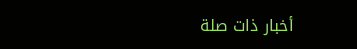أخبار ذات صلة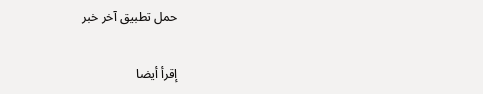حمل تطبيق آخر خبر

إقرأ أيضا